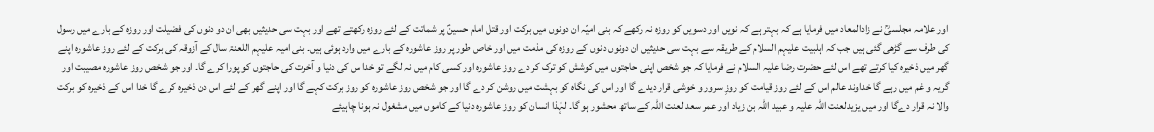اور علامہ مجلسیؒ نے زادالمعاد میں فرمایا ہے کہ بہتر ہے کہ نویں اور دسویں کو روزہ نہ رکھے کہ بنی امیّہ ان دونوں میں برکت اور قتل امام حسینؑ پر شماتت کے لئے روزہ رکھتے تھے اور بہت سی حدیثیں بھی ان دو دنوں کی فضیلت اور روزہ کے بارے میں رسول کی طرف سے گڑھی گئی ہیں جب کہ اہلبیت علیہم السلام کے طریقہ سے بہت سی حدیثیں ان دونوں دنوں کے روزہ کی مذمت میں اور خاص طور پر روز عاشورہ کے بارے میں وارد ہوئی ہیں۔ بنی امیہ علیہم اللعنۃ سال کے آزوقہ کی برکت کے لئے روز عاشورہ اپنے گھر میں ذخیرہ کیا کرتے تھے اس لئے حضرت رضا علیہ السلام نے فرمایا کہ جو شخص اپنی حاجتوں میں کوشش کو ترک کر دے روز عاشورہ اور کسی کام میں نہ لگے تو خدا س کی دنیا و آخرت کی حاجتوں کو پورا کرے گا۔ اور جو شخص روز عاشورہ مصیبت اور گریہ و غم میں رہے گا خداوند عالم اس کے لئے روز قیامت کو روزِ سرور و خوشی قرار دیدے گا اور اس کی نگاہ کو بہشت میں روشن کر دے گا اور جو شخص روز عاشورہ کو روز برکت کہے گا اور اپنے گھر کے لئے اس دن ذخیرہ کرے گا خدا اس کے ذخیرہ کو برکت والا نہ قرار دےگا اور میں یزیدلعنت اللہ علیہ و عبید اللہ بن زیاد اور عمر سعد لعنت اللہ کے ساتھ محشور ہو گا۔ لہٰذا انسان کو روز عاشورہ دنیا کے کاموں میں مشغول نہ ہونا چاہیئے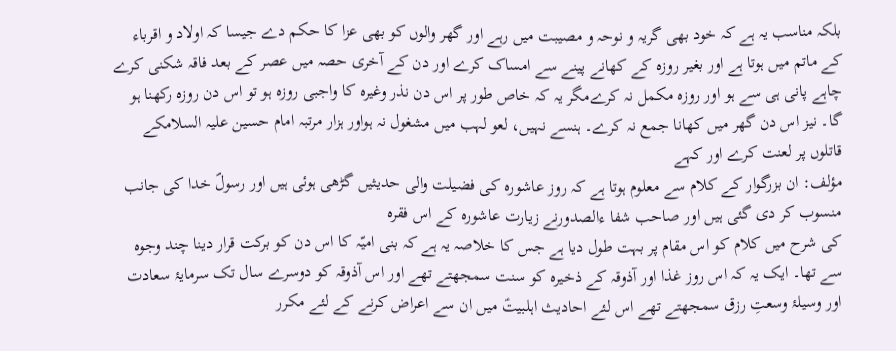بلکہ مناسب یہ ہے کہ خود بھی گریہ و نوحہ و مصیبت میں رہے اور گھر والوں کو بھی عزا کا حکم دے جیسا کہ اولاد و اقرباء کے ماتم میں ہوتا ہے اور بغیر روزہ کے کھانے پینے سے امساک کرے اور دن کے آخری حصہ میں عصر کے بعد فاقہ شکنی کرے چاہے پانی ہی سے ہو اور روزہ مکمل نہ کرےمگر یہ کہ خاص طور پر اس دن نذر وغیرہ کا واجبی روزہ ہو تو اس دن روزہ رکھنا ہو گا۔ نیز اس دن گھر میں کھانا جمع نہ کرے۔ ہنسے نہیں، لعو لہب میں مشغول نہ ہواور ہزار مرتبہ امام حسین علیہ السلامکے قاتلوں پر لعنت کرے اور کہے
مؤلف: ان بزرگوار کے کلام سے معلوم ہوتا ہے کہ روز عاشورہ کی فضیلت والی حدیثیں گڑھی ہوئی ہیں اور رسولؐ خدا کی جانب منسوب کر دی گئی ہیں اور صاحب شفا ءالصدورنے زیارت عاشورہ کے اس فقرہ
کی شرح میں کلام کو اس مقام پر بہت طول دیا ہے جس کا خلاصہ یہ ہے کہ بنی امیّہ کا اس دن کو برکت قرار دینا چند وجوہ سے تھا۔ ایک یہ کہ اس روز غذا اور آذوقہ کے ذخیرہ کو سنت سمجھتے تھے اور اس آذوقہ کو دوسرے سال تک سرمایۂ سعادت اور وسیلۂ وسعتِ رزق سمجھتے تھے اس لئے احادیث اہلبیتؑ میں ان سے اعراض کرنے کے لئے مکرر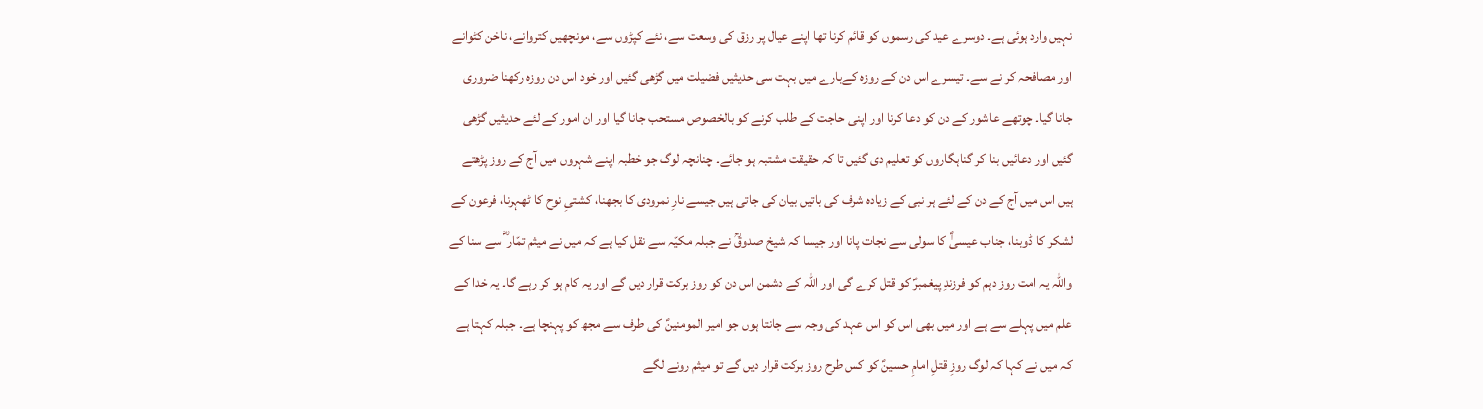نہیں وارد ہوئی ہے۔ دوسرے عید کی رسموں کو قائم کرنا تھا اپنے عیال پر رزق کی وسعت سے، نئے کپڑوں سے، مونچھیں کتروانے، ناخن کٹوانے اور مصافحہ کر نے سے۔ تیسرے اس دن کے روزہ کےبارے میں بہت سی حدیثیں فضیلت میں گڑھی گئیں اور خود اس دن روزہ رکھنا ضروری جانا گیا۔ چوتھے عاشور کے دن کو دعا کرنا اور اپنی حاجت کے طلب کرنے کو بالخصوص مستحب جانا گیا اور ان امور کے لئے حدیثیں گڑھی گئیں اور دعائیں بنا کر گناہگاروں کو تعلیم دی گئیں تا کہ حقیقت مشتبہ ہو جائے۔ چنانچہ لوگ جو خطبہ اپنے شہروں میں آج کے روز پڑھتے ہیں اس میں آج کے دن کے لئے ہر نبی کے زیادہ شرف کی باتیں بیان کی جاتی ہیں جیسے نارِ نمرودی کا بجھنا، کشتیِ نوح کا ٹھہرنا، فرعون کے لشکر کا ڈوبنا، جناب عیسیٰؑ کا سولی سے نجات پانا اور جیسا کہ شیخ صدوقؒ نے جبلہ مکیّہ سے نقل کیا ہے کہ میں نے میثم تمّار ؓ سے سنا کے واللہ یہ امت روز دہم کو فرزندِ پیغمبرؐ کو قتل کرے گی اور اللہ کے دشمن اس دن کو روز برکت قرار دیں گے اور یہ کام ہو کر رہے گا۔ یہ خدا کے علم میں پہلے سے ہے اور میں بھی اس کو اس عہد کی وجہ سے جانتا ہوں جو امیر المومنینؑ کی طرف سے مجھ کو پہنچا ہے۔ جبلہ کہتا ہے کہ میں نے کہا کہ لوگ روزِ قتلِ امامِ حسینؑ کو کس طرح روز برکت قرار دیں گے تو میثم رونے لگے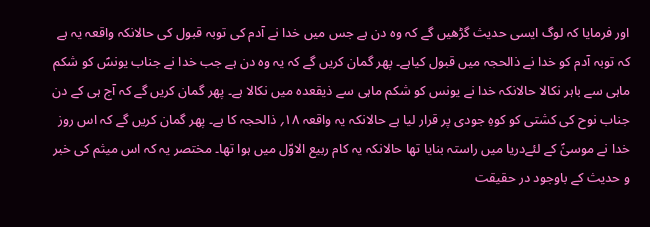اور فرمایا کہ لوگ ایسی حدیث گڑھیں گے کہ وہ دن ہے جس میں خدا نے آدم کی توبہ قبول کی حالانکہ واقعہ یہ ہے کہ توبہ آدم کو خدا نے ذالحجہ میں قبول کیاہے۔ پھر گمان کریں گے کہ یہ وہ دن ہے جب خدا نے جناب یونسؑ کو شکم ماہی سے باہر نکالا حالانکہ خدا نے یونس کو شکم ماہی سے ذیقعدہ میں نکالا ہے۔ پھر گمان کریں گے کہ آج ہی کے دن جناب نوح کی کشتی کو کوہِ جودی پر قرار لیا ہے حالانکہ یہ واقعہ ۱۸؍ ذالحجہ کا ہے۔ پھر گمان کریں گے کہ اس روز خدا نے موسیٰؑ کے لئےدریا میں راستہ بنایا تھا حالانکہ یہ کام ربیع الاوّل میں ہوا تھا۔ مختصر یہ کہ اس میثم کی خبر و حدیث کے باوجود در حقیقت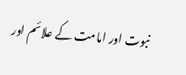نبوت اور امامت کے علائم اور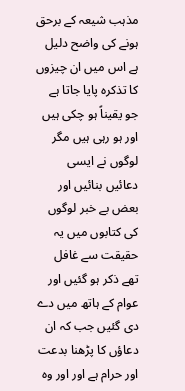مذہب شیعہ کے برحق ہونے کی واضح دلیل ہے اس میں ان چیزوں کا تذکرہ پایا جاتا ہے جو یقیناً ہو چکی ہیں اور ہو رہی ہیں مگر لوگوں نے ایسی دعائیں بنائیں اور بعض بے خبر لوگوں کی کتابوں میں یہ حقیقت سے غافل تھے ذکر ہو گئیں اور عوام کے ہاتھ میں دے دی گئیں جب کہ ان دعاؤں کا پڑھنا بدعت اور حرام ہے اور اور وہ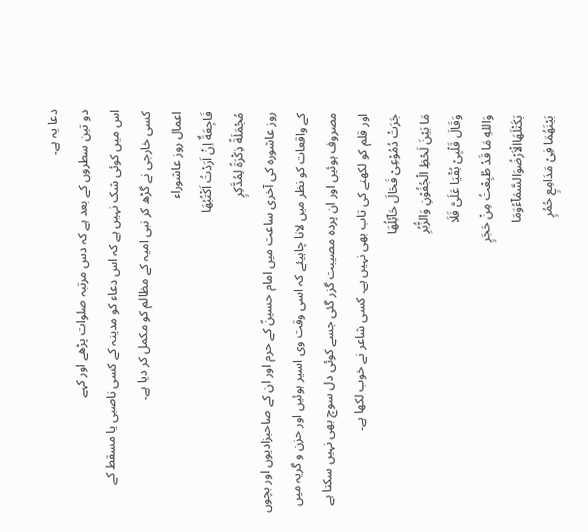دعا یہ ہے۔
دو تین سطروں کے بعد ہے کہ دس مرتبہ صلوات پڑھے اور کہے
اس میں کوئی شک نہیں ہے کہ اس دعاء کو مدینہ کے کسی ناصبی یا مسقط کے کسی خارجی نے گڑھ کر نبی امیہ کے مظالم کو مکمل کر دیا ہے۔
اعمال روز عاشوراء
فَاجِعَةٌ اِنْ اَرَدْتُ اَكْتُبُهَا
مُجْمَلَةً ذِكْرَةً لِمُدَّكِرٍ
روز عاشورہ کی آخری ساعت میں امام حسینؑ کے حرم اور ان کے صاحبزادیوں اور بچوں کے واقعات کو نظر میں لانا چاہیئے کہ اسی وقت وی اسیر ہوئیں اور حزن و گریہ میں مصروف ہوئیں اور ان پردہ مصیبت گزر گئی جسے کوئی دل سوچ بھی نہیں سکتا ہے اور قلم کو لکھنے کی تاب بھی نہیں ہے۔ کسی شاعر نے خوب لکھا ہے۔
جَرَتْ دُمُوْعِىْ فَحَالَ حَاۤئِلُهَا
مَا بَیْنَ لَحْظِ الْجُفُوْنِ وَالزُّبُرِ
وَقَالَ قَلْبِىْ بُقْیَا عَلَىَّ فَلَا
وَاللهِ مَا قَدْ طُبِعْتُ مِنْ حَجَرٍ
بَكَتْلَهَاالْاَرْضُوَالسَّمَاۤءُوَمَا
بَیْنَهُمَا فِىْ مَدَامِعٍ حُمُرٍ